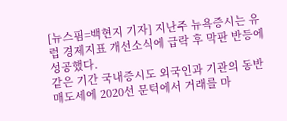[뉴스핌=백현지 기자] 지난주 뉴욕증시는 유럽 경제지표 개선소식에 급락 후 막판 반등에 성공했다.
같은 기간 국내증시도 외국인과 기관의 동반매도세에 2020선 문턱에서 거래를 마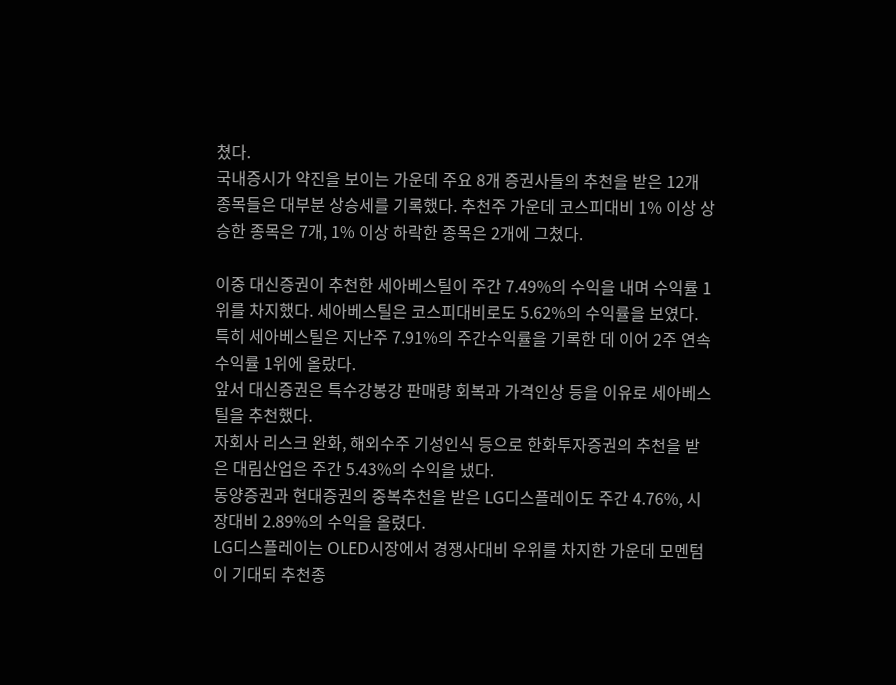쳤다.
국내증시가 약진을 보이는 가운데 주요 8개 증권사들의 추천을 받은 12개 종목들은 대부분 상승세를 기록했다. 추천주 가운데 코스피대비 1% 이상 상승한 종목은 7개, 1% 이상 하락한 종목은 2개에 그쳤다.

이중 대신증권이 추천한 세아베스틸이 주간 7.49%의 수익을 내며 수익률 1위를 차지했다. 세아베스틸은 코스피대비로도 5.62%의 수익률을 보였다.
특히 세아베스틸은 지난주 7.91%의 주간수익률을 기록한 데 이어 2주 연속 수익률 1위에 올랐다.
앞서 대신증권은 특수강봉강 판매량 회복과 가격인상 등을 이유로 세아베스틸을 추천했다.
자회사 리스크 완화, 해외수주 기성인식 등으로 한화투자증권의 추천을 받은 대림산업은 주간 5.43%의 수익을 냈다.
동양증권과 현대증권의 중복추천을 받은 LG디스플레이도 주간 4.76%, 시장대비 2.89%의 수익을 올렸다.
LG디스플레이는 OLED시장에서 경쟁사대비 우위를 차지한 가운데 모멘텀이 기대되 추천종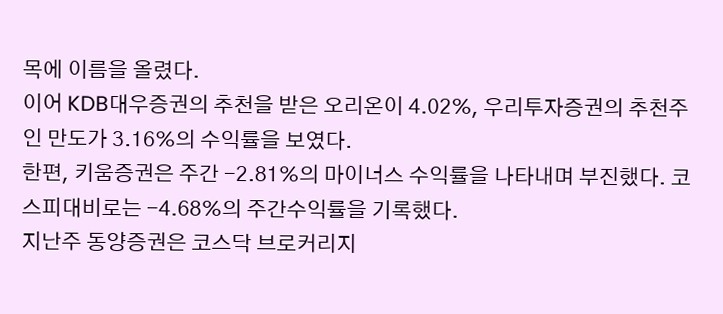목에 이름을 올렸다.
이어 KDB대우증권의 추천을 받은 오리온이 4.02%, 우리투자증권의 추천주인 만도가 3.16%의 수익률을 보였다.
한편, 키움증권은 주간 -2.81%의 마이너스 수익률을 나타내며 부진했다. 코스피대비로는 -4.68%의 주간수익률을 기록했다.
지난주 동양증권은 코스닥 브로커리지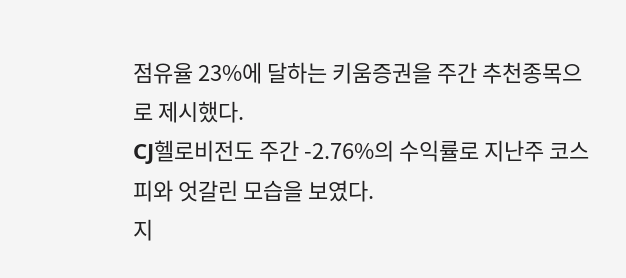점유율 23%에 달하는 키움증권을 주간 추천종목으로 제시했다.
CJ헬로비전도 주간 -2.76%의 수익률로 지난주 코스피와 엇갈린 모습을 보였다.
지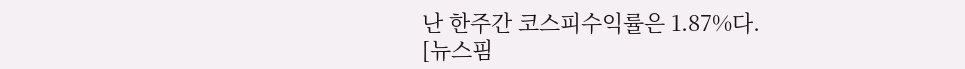난 한주간 코스피수익률은 1.87%다.
[뉴스핌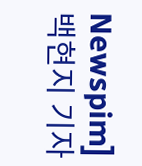Newspim] 백현지 기자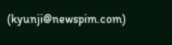(kyunji@newspim.com)